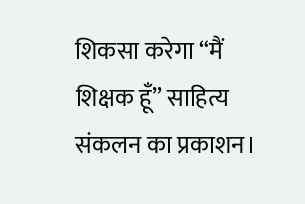शिकसा करेगा “मैं शिक्षक हूँ” साहित्य संकलन का प्रकाशन।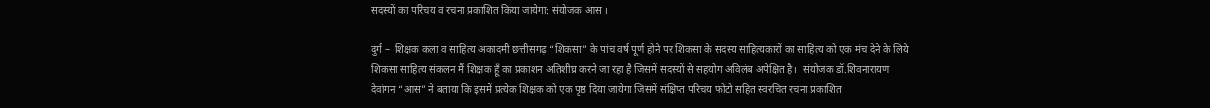सदस्यों का परिचय व रचना प्रकाशित किया जायेगा: संयोजक आस ।

दुर्ग –  शिक्षक कला व साहित्य अकादमी छत्तीसगढ़ “शिकसा” के पांच वर्ष पूर्ण होने पर शिकसा के सदस्य साहित्यकारों का साहित्य को एक मंच देने के लिये शिकसा साहित्य संकलन मैं शिक्षक हूँ का प्रकाशन अतिशीघ्र करने जा रहा है जिसमें सदस्यों से सहयोग अविलंब अपेक्षित है।  संयोजक डॉ.शिवनारायण देवांगन “आस” ने बताया कि इसमें प्रत्येक शिक्षक को एक पृष्ठ दिया जायेगा जिसमें संक्षिप्त परिचय फोटो सहित स्वरचित रचना प्रकाशित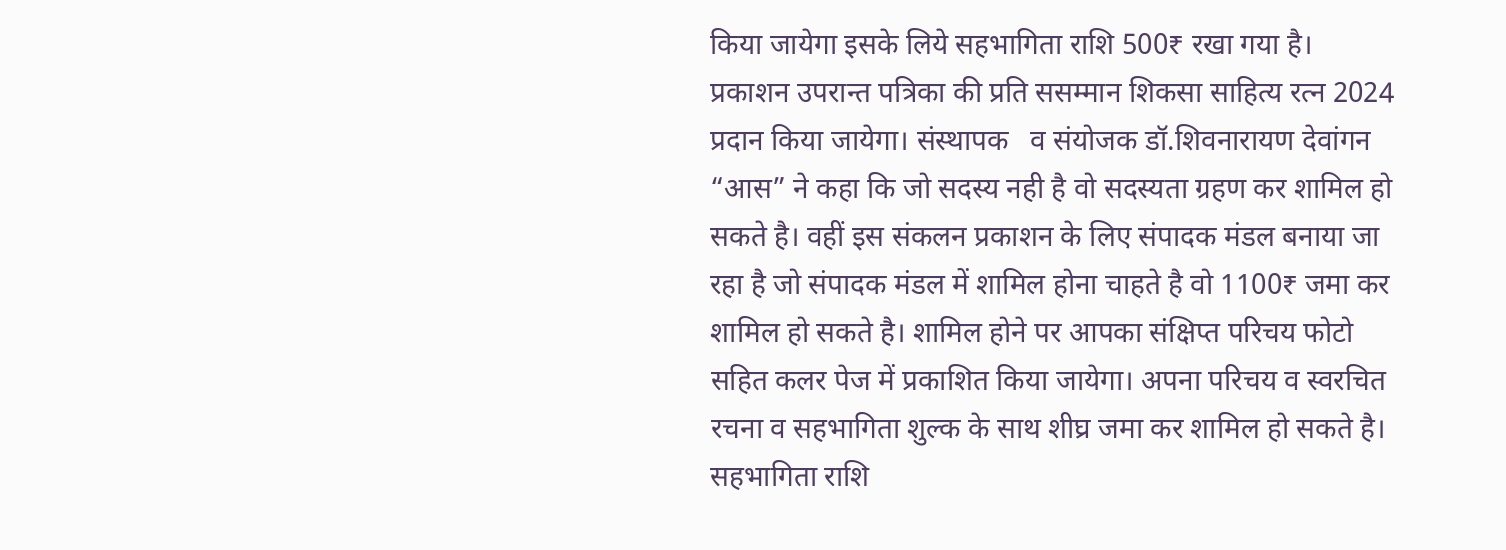किया जायेगा इसके लिये सहभागिता राशि 500₹ रखा गया है। प्रकाशन उपरान्त पत्रिका की प्रति ससम्मान शिकसा साहित्य रत्न 2024 प्रदान किया जायेगा। संस्थापक   व संयोजक डॉ.शिवनारायण देवांगन “आस” ने कहा कि जो सदस्य नही है वो सदस्यता ग्रहण कर शामिल हो सकते है। वहीं इस संकलन प्रकाशन के लिए संपादक मंडल बनाया जा रहा है जो संपादक मंडल में शामिल होना चाहते है वो 1100₹ जमा कर शामिल हो सकते है। शामिल होने पर आपका संक्षिप्त परिचय फोटो सहित कलर पेज में प्रकाशित किया जायेगा। अपना परिचय व स्वरचित रचना व सहभागिता शुल्क के साथ शीघ्र जमा कर शामिल हो सकते है। सहभागिता राशि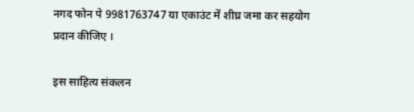नगद फोन पे 9981763747 या एकाउंट में शीघ्र जमा कर सहयोग प्रदान कीजिए ।

इस साहित्य संकलन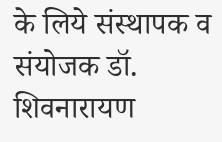के लिये संस्थापक व संयोजक डॉ. शिवनारायण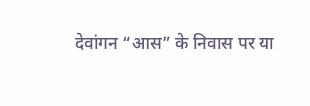देवांगन “आस” के निवास पर या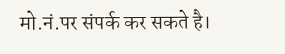मो.नं.पर संपर्क कर सकते है।